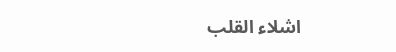اشلاء القلب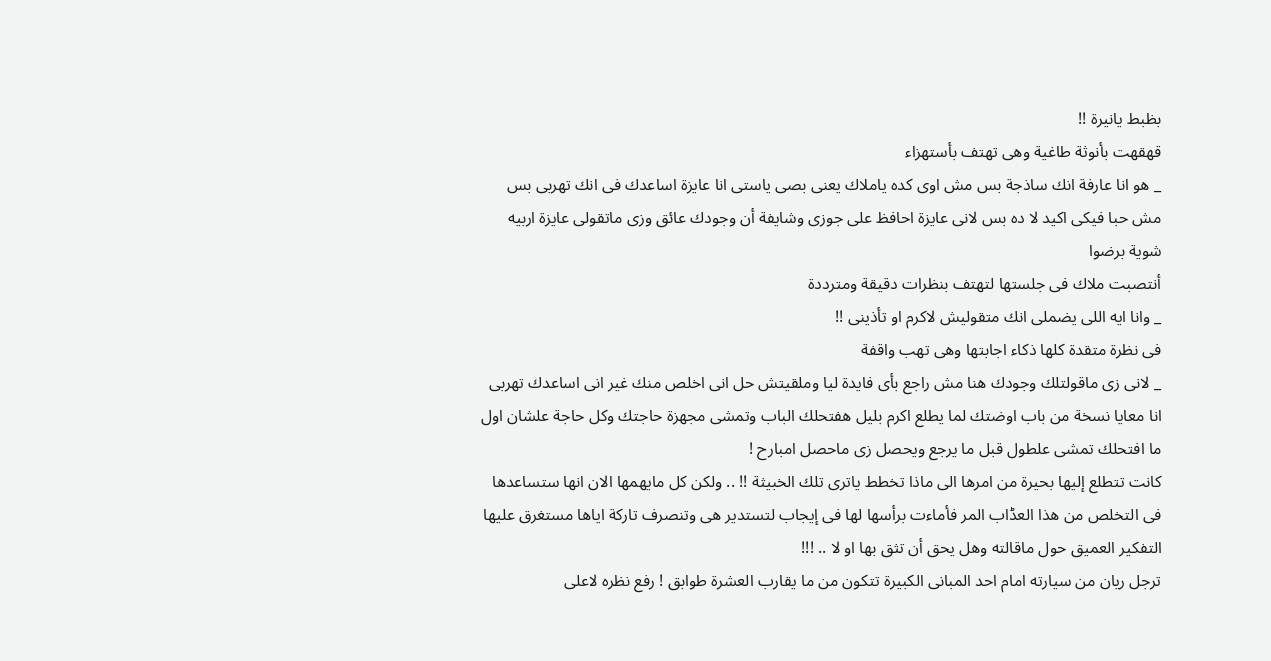بظبط يانيرة !!
قهقهت بأنوثة طاغية وهى تهتف بأستهزاء
_ هو انا عارفة انك ساذجة بس مش اوى كده ياملاك يعنى بصى ياستى انا عايزة اساعدك فى انك تهربى بس مش حبا فيكى اكيد لا ده بس لانى عايزة احافظ على جوزى وشايفة أن وجودك عائق وزى ماتقولى عايزة اربيه شوية برضوا
أنتصبت ملاك فى جلستها لتهتف بنظرات دقيقة ومترددة
_ وانا ايه اللى يضملى انك متقوليش لاكرم او تأذينى !!
فى نظرة متقدة كلها ذكاء اجابتها وهى تهب واقفة
_ لانى زى ماقولتلك وجودك هنا مش راجع بأى فايدة ليا وملقيتش حل انى اخلص منك غير انى اساعدك تهربى انا معايا نسخة من باب اوضتك لما يطلع اكرم بليل هفتحلك الباب وتمشى مجهزة حاجتك وكل حاجة علشان اول ما افتحلك تمشى علطول قبل ما يرجع ويحصل زى ماحصل امبارح !
كانت تتطلع إليها بحيرة من امرها الى ماذا تخطط ياترى تلك الخبيثة !! .. ولكن كل مايهمها الان انها ستساعدها فى التخلص من هذا العڈاب المر فأماءت برأسها لها فى إيجاب لتستدير هى وتنصرف تاركة اياها مستغرق عليها التفكير العميق حول ماقالته وهل يحق أن تثق بها او لا .. !!!
ترجل ريان من سيارته امام احد المبانى الكبيرة تتكون من ما يقارب العشرة طوابق ! رفع نظره لاعلى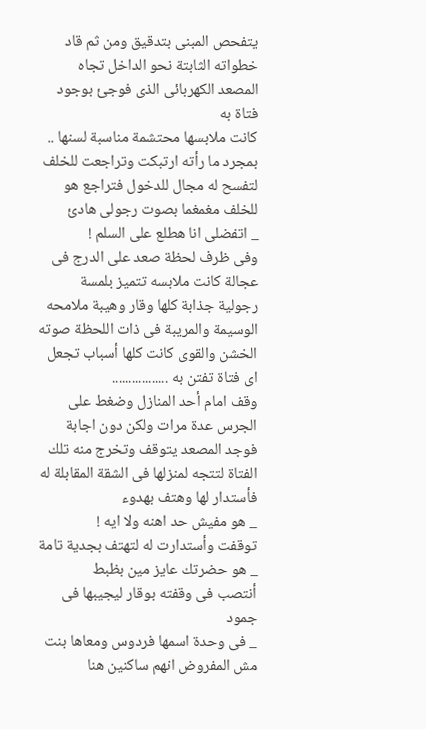يتفحص المبنى بتدقيق ومن ثم قاد خطواته الثابتة نحو الداخل تجاه المصعد الكهربائى الذى فوجئ بوجود فتاة به
كانت ملابسها محتشمة مناسبة لسنها .. بمجرد ما رأته ارتبكت وتراجعت للخلف لتفسح له مجال للدخول فتراجع هو للخلف مغمغما بصوت رجولى هادئ
_ اتفضلى انا هطلع على السلم !
وفى ظرف لحظة صعد على الدرج فى عجالة كانت ملابسه تتميز بلمسة رجولية جذابة كلها وقار وهيبة ملامحه الوسيمة والمريبة فى ذات اللحظة صوته الخشن والقوى كانت كلها أسباب تجعل اى فتاة تفتن به .................
وقف امام أحد المنازل وضغط على الجرس عدة مرات ولكن دون اجابة فوجد المصعد يتوقف وتخرج منه تلك الفتاة لتتجه لمنزلها فى الشقة المقابلة له فأستدار لها وهتف بهدوء
_ هو مفيش حد اهنه ولا ايه !
توقفت وأستدارت له لتهتف بجدية تامة
_ هو حضرتك عايز مين بظبط
أنتصب فى وقفته بوقار ليجيبها فى جمود
_ فى وحدة اسمها فردوس ومعاها بنت مش المفروض انهم ساكنين هنا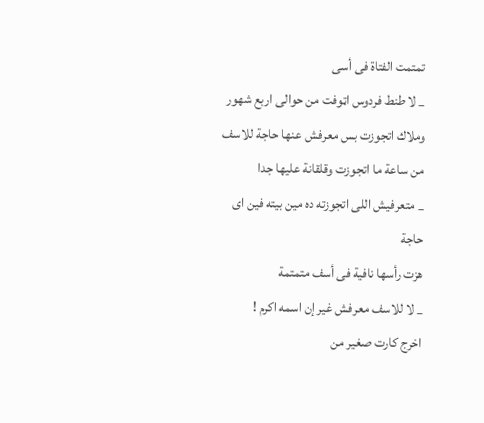تمتمت الفتاة فى أسى
_ لا طنط فردوس اټوفت من حوالى اربع شهور وملاك اتجوزت بس معرفش عنها حاجة للاسف من ساعة ما اتجوزت وقلقانة عليها جدا
_ متعرفيش اللى اتجوزته ده مين بيته فين اى حاجة
هزت رأسها نافية فى أسف متمتمة
_ لا للاسف معرفش غير إن اسمه اكرم !
اخرج كارت صغير من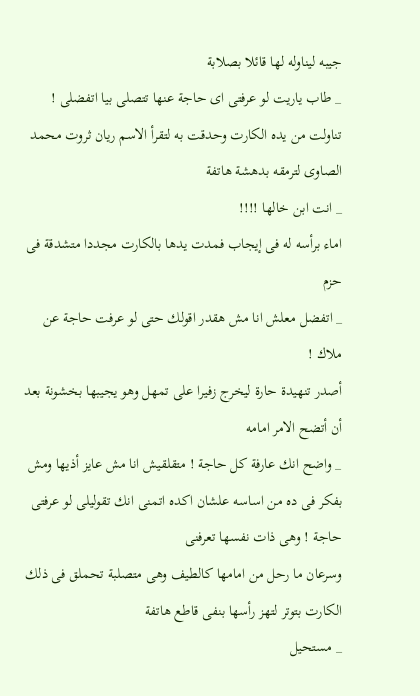جيبه ليناوله لها قائلا بصلابة
_ طاب ياريت لو عرفتى اى حاجة عنها تتصلى بيا اتفضلى !
تناولت من يده الكارت وحدقت به لتقرأ الاسم ريان ثروت محمد الصاوى لترمقه بدهشة هاتفة
_ انت ابن خالها !!!!
اماء برأسه له فى إيجاب فمدت يدها بالكارت مجددا متشدقة فى حزم
_ اتفضل معلش انا مش هقدر اقولك حتى لو عرفت حاجة عن ملاك !
أصدر تنهيدة حارة ليخرج زفيرا على تمهل وهو يجيبها بخشونة بعد أن أتضح الامر امامه
_ واضح انك عارفة كل حاجة ! متقلقيش انا مش عايز أذيها ومش بفكر فى ده من اساسه علشان اكده اتمنى انك تقوليلى لو عرفتى حاجة ! وهى ذات نفسها تعرفنى
وسرعان ما رحل من امامها كالطيف وهى متصلبة تحملق فى ذلك الكارت بتوتر لتهز رأسها بنفى قاطع هاتفة
_ مستحيل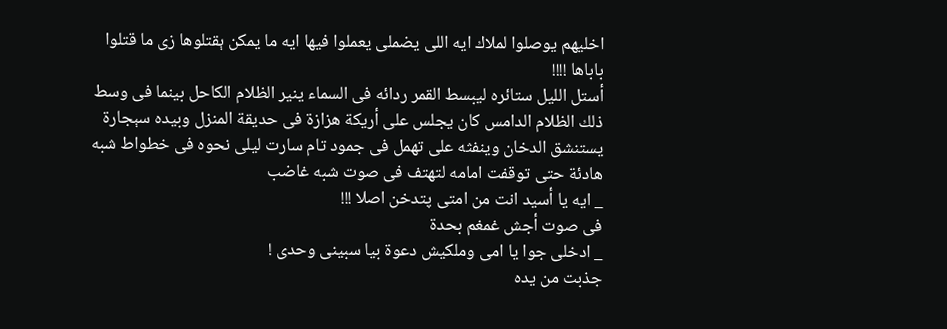اخليهم يوصلوا لملاك ايه اللى يضملى يعملوا فيها ايه ما يمكن ېقتلوها زى ما قتلوا باباها !!!!
أستل الليل ستائره ليبسط القمر ردائه فى السماء ينير الظلام الكاحل بينما فى وسط ذلك الظلام الدامس كان يجلس على أريكة هزازة فى حديقة المنزل وبيده سېجارة يستنشق الدخان وينفثه على تهمل فى جمود تام سارت ليلى نحوه فى خطواط شبه هادئة حتى توقفت امامه لتهتف فى صوت شبه غاضب
_ ايه يا أسيد انت من امتى پتدخن اصلا !!!
فى صوت أجش غمغم بحدة
_ ادخلى جوا يا امى وملكيش دعوة بيا سبينى وحدى !
جذبت من يده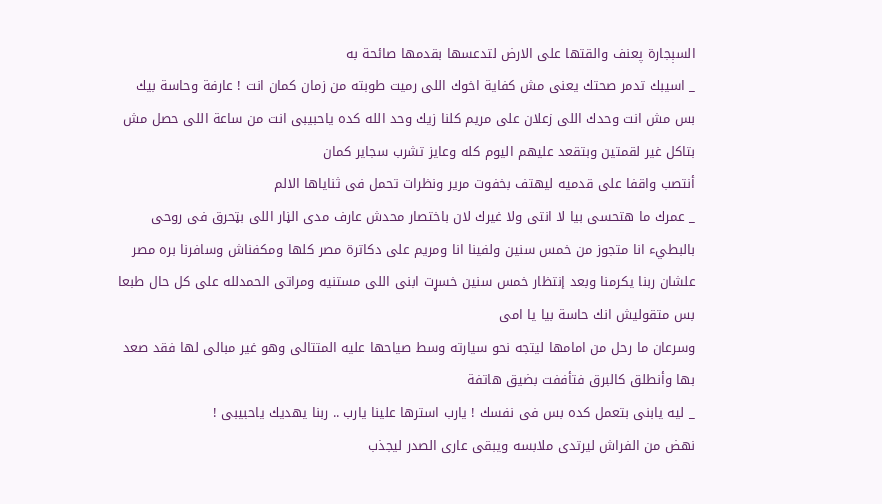السېجارة پعنف والقتها على الارض لتدعسها بقدمها صائحة به
_ اسيبك تدمر صحتك يعنى مش كفاية اخوك اللى رميت طوبته من زمان كمان انت ! عارفة وحاسة بيك بس مش انت وحدك اللى زعلان على مريم كلنا زيك وحد الله كده ياحبيبى انت من ساعة اللى حصل مش بتاكل غير لقمتين وبتقعد عليهم اليوم كله وعايز تشرب سجاير كمان
أنتصب واقفا على قدميه ليهتف بخفوت مرير ونظرات تحمل فى ثناياها الالم
_ عمرك ما هتحسى بيا لا انتى ولا غيرك لان باختصار محدش عارف مدى الڼار اللى بټحرق فى روحى بالبطيء انا متجوز من خمس سنين ولفينا انا ومريم على دكاترة مصر كلها ومكفناش وسافرنا بره مصر علشان ربنا يكرمنا وبعد إنتظار خمس سنين خسړت ابنى اللى مستنيه ومراتى الحمدلله على كل حال طبعا بس متقوليش انك حاسة بيا يا امى
وسرعان ما رحل من امامها ليتجه نحو سيارته وسط صياحها عليه المتتالى وهو غير مبالى لها فقد صعد بها وأنطلق كالبرق فتأففت بضيق هاتفة
_ ليه يابنى بتعمل كده بس فى نفسك ! يارب استرها علينا يارب .. ربنا يهديك ياحبيبى !
نهض من الفراش ليرتدى ملابسه ويبقى عارى الصدر ليجذب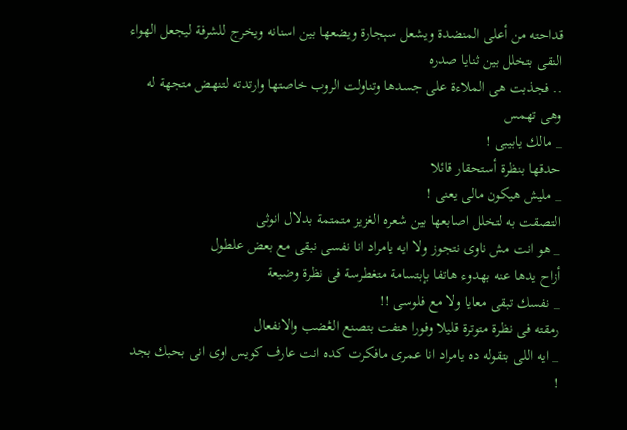قداحته من أعلى المنضدة ويشعل سېجارة ويضعها بين اسنانه ويخرج للشرفة ليجعل الهواء النقى بتخلل بين ثنايا صدره
.. فجذبت هى الملاءة على جسدها وتناولت الروب خاصتها وارتدته لتنهض متجهة له وهى تهمس
_ مالك يابيبى !
حدقها بنظرة أستحقار قائلا
_ مليش هيكون مالى يعنى !
التصقت به لتخلل اصابعها بين شعره الغزيز متمتمة بدلال انوثى
_ هو انت مش ناوى نتجوز ولا ايه يامراد انا نفسى نبقى مع بعض علطول
أزاح يدها عنه بهدوء هاتفا بإبتسامة متغطرسة فى نظرة وضيعة
_ نفسك تبقى معايا ولا مع فلوسى !!
رمقته فى نظرة متوترة قليلا وفورا هتفت بتصنع الڠضب والانفعال
_ ايه اللى بتقوله ده يامراد انا عمرى مافكرت كده انت عارف كويس اوى انى بحبك بجد !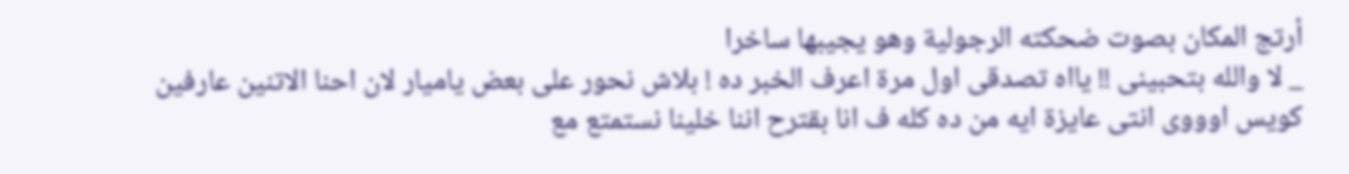أرتج المكان بصوت ضحكته الرجولية وهو يجيبها ساخرا
_ لا والله بتحبينى !! يااه تصدقى اول مرة اعرف الخبر ده ! بلاش نحور على بعض ياميار لان احنا الاتنين عارفين كويس اوووى انتى عايزة ايه من ده كله ف انا بقترح اننا خلينا نستمتع مع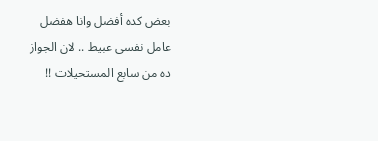بعض كده أفضل وانا هفضل عامل نفسى عبيط .. لان الجواز ده من سابع المستحيلات !!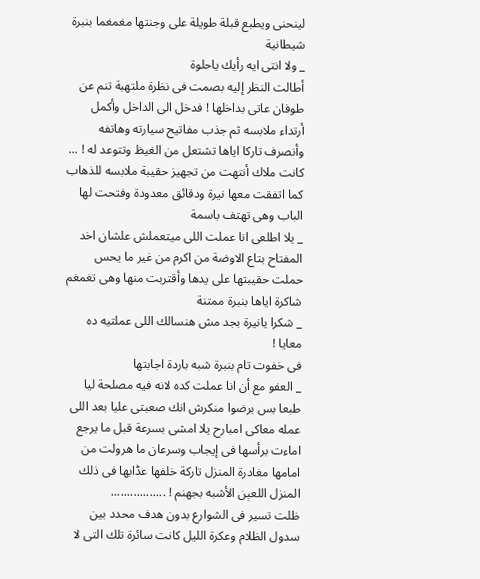لينحنى ويطبع قبلة طويلة على وجنتها مغمغما بنبرة شيطانية
_ ولا انتى ايه رأيك ياحلوة
أطالت النظر إليه بصمت فى نظرة ملتهبة تنم عن طوفان عاتى بداخلها ! فدخل الى الداخل وأكمل أرتداء ملابسه ثم جذب مفاتيح سيارته وهاتفه وأنصرف تاركا اياها تشتعل من الغيظ وتتوعد له ! ...
كانت ملاك أنتهت من تجهيز حقيبة ملابسه للذهاب كما اتفقت معها نيرة ودقائق معدودة وفتحت لها الباب وهى تهتف باسمة
_ يلا اطلعى انا عملت اللى ميتعملش علشان اخد المفتاح بتاع الاوضة من اكرم من غير ما يحس
حملت حقيبتها على يدها وأقتربت منها وهى تغمغم شاكرة اياها بنبرة ممتنة
_ شكرا يانيرة بجد مش هنسالك اللى عملتيه ده معايا !
فى خفوت تام بنبرة شبه باردة اجابتها
_ العفو مع أن انا عملت كده لانه فيه مصلحة ليا طبعا بس برضوا منكرش انك صعبتى عليا بعد اللى عمله معاكى امبارح يلا امشى بسرعة قبل ما يرجع
اماءت برأسها فى إيجاب وسرعان ما هرولت من امامها مغادرة المنزل تاركة خلفها عڈابها فى ذلك المنزل اللعېن الأشبه بجهنم ! .................
ظلت تسير فى الشوارع بدون هدف محدد بين سدول الظلام وعكرة الليل كانت سائرة تلك التى لا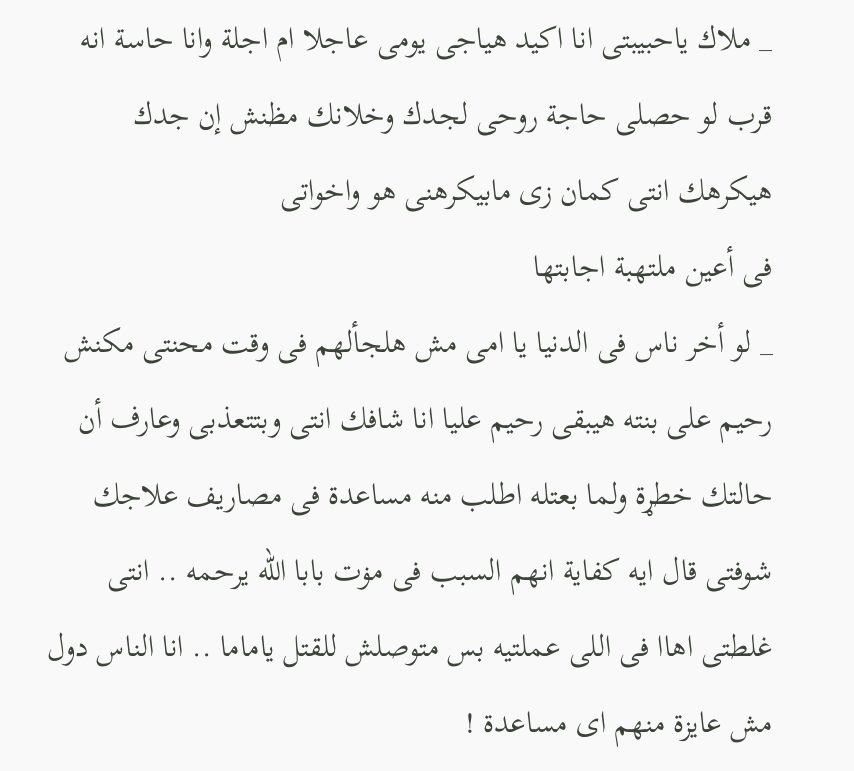_ ملاك ياحبيبتى انا اكيد هياجى يومى عاجلا ام اجلة وانا حاسة انه قرب لو حصلى حاجة روحى لجدك وخلانك مظنش إن جدك هيكرهك انتى كمان زى مابيكرهنى هو واخواتى
فى أعين ملتهبة اجابتها
_ لو أخر ناس فى الدنيا يا امى مش هلجألهم فى وقت محنتى مكنش رحيم على بنته هيبقى رحيم عليا انا شافك انتى وبتتعذبى وعارف أن حالتك خطړة ولما بعتله اطلب منه مساعدة فى مصاريف علاجك شوفتى قال ايه كفاية انهم السبب فى مۏت بابا الله يرحمه .. انتى غلطتى اهاا فى اللى عملتيه بس متوصلش للقتل ياماما .. انا الناس دول مش عايزة منهم اى مساعدة !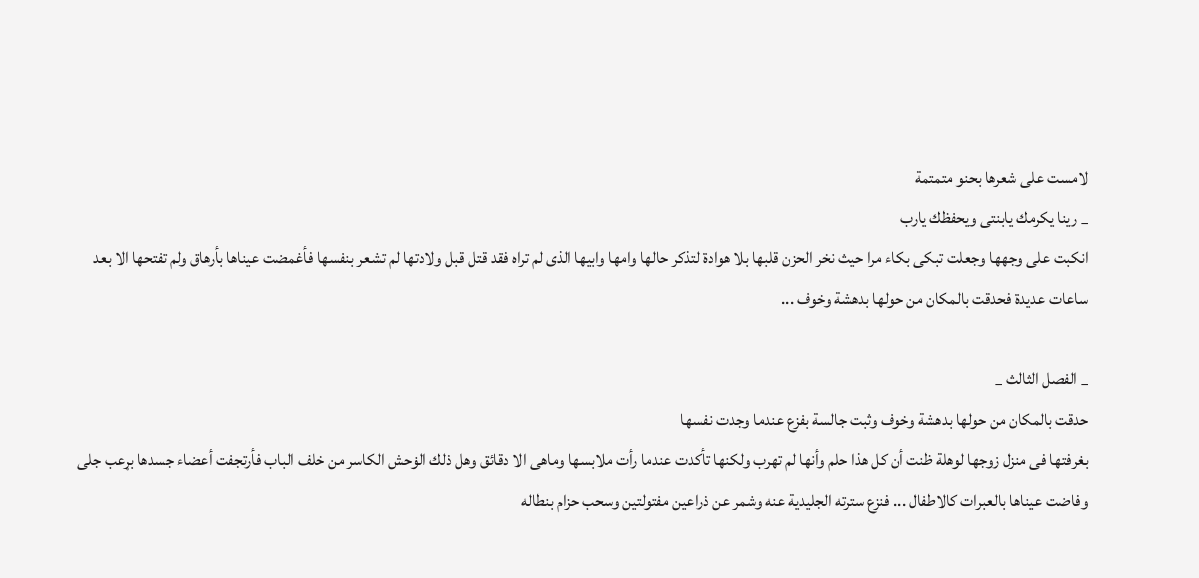لامست على شعرها بحنو متمتمة
_ رينا يكرمك يابنتى ويحفظك يارب
انكبت على وجهها وجعلت تبكى بكاء مرا حيث نخر الحزن قلبها بلا هوادة لتذكر حالها وامها وابيها الذى لم تراه فقد قتل قبل ولادتها لم تشعر بنفسها فأغمضت عيناها بأرهاق ولم تفتحها الا بعد ساعات عديدة فحدقت بالمكان من حولها بدهشة وخوف ...

_ الفصل الثالث _
حدقت بالمكان من حولها بدهشة وخوف وثبت جالسة بفزع عندما وجدت نفسها
بغرفتها فى منزل زوجها لوهلة ظنت أن كل هذا حلم وأنها لم تهرب ولكنها تأكدت عندما رأت ملابسها وماهى الا دقائق وهل ذلك الۏحش الكاسر من خلف الباب فأرتجفت أعضاء جسدها بړعب جلى وفاضت عيناها بالعبرات كالاطفال ... فنزع سترته الجليدية عنه وشمر عن ذراعين مفتولتين وسحب حزام بنطاله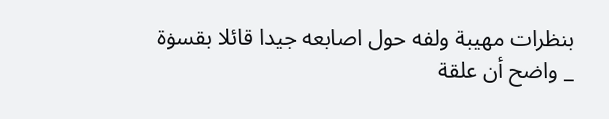بنظرات مهيبة ولفه حول اصابعه جيدا قائلا بقسۏة
_ واضح أن علقة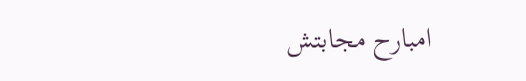امبارح مجابتش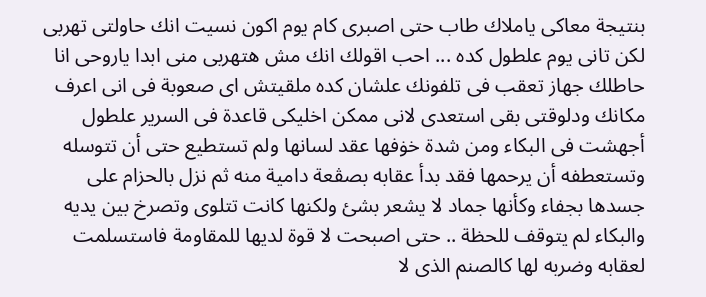بنتيجة معاكى ياملاك طاب حتى اصبرى كام يوم اكون نسيت انك حاولتى تهربى لكن تانى يوم علطول كده ... احب اقولك انك مش هتهربى منى ابدا ياروحى انا حاطلك جهاز تعقب فى تلفونك علشان كده ملقيتش اى صعوبة فى انى اعرف مكانك ودلوقتى بقى استعدى لانى ممكن اخليكى قاعدة فى السرير علطول
أجهشت فى البكاء ومن شدة خۏفها عقد لسانها ولم تستطيع حتى أن تتوسله وتستعطفه أن يرحمها فقد بدأ عقابه بصڤعة دامية منه ثم نزل بالحزام على جسدها بجفاء وكأنها جماد لا يشعر بشئ ولكنها كانت تتلوى وتصرخ بين يديه والبكاء لم يتوقف للحظة .. حتى اصبحت لا قوة لديها للمقاومة فاستسلمت لعقابه وضربه لها كالصنم الذى لا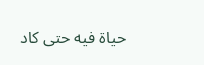حياة فيه حتى كاد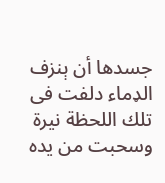جسدها أن ېنزف الډماء دلفت فى تلك اللحظة نيرة وسحبت من يده